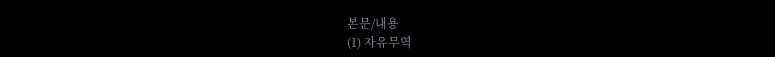본문/내용
(1) 자유무역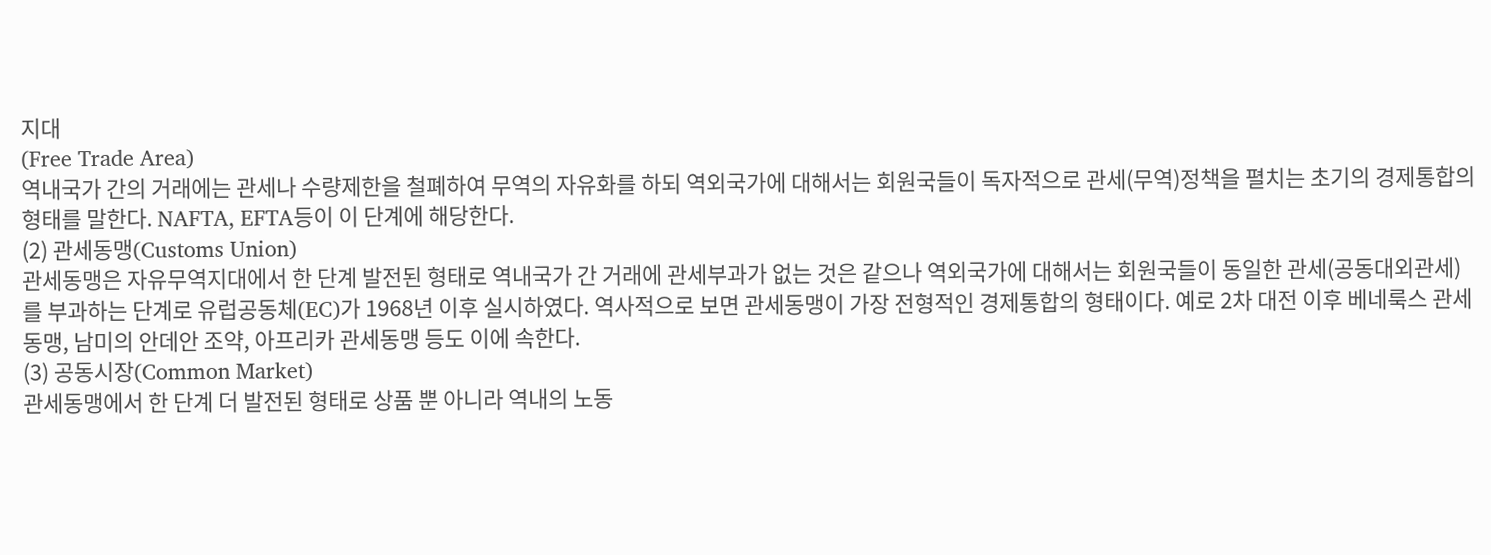지대
(Free Trade Area)
역내국가 간의 거래에는 관세나 수량제한을 철폐하여 무역의 자유화를 하되 역외국가에 대해서는 회원국들이 독자적으로 관세(무역)정책을 펼치는 초기의 경제통합의 형태를 말한다. NAFTA, EFTA등이 이 단계에 해당한다.
(2) 관세동맹(Customs Union)
관세동맹은 자유무역지대에서 한 단계 발전된 형태로 역내국가 간 거래에 관세부과가 없는 것은 같으나 역외국가에 대해서는 회원국들이 동일한 관세(공동대외관세)를 부과하는 단계로 유럽공동체(EC)가 1968년 이후 실시하였다. 역사적으로 보면 관세동맹이 가장 전형적인 경제통합의 형태이다. 예로 2차 대전 이후 베네룩스 관세동맹, 남미의 안데안 조약, 아프리카 관세동맹 등도 이에 속한다.
(3) 공동시장(Common Market)
관세동맹에서 한 단계 더 발전된 형태로 상품 뿐 아니라 역내의 노동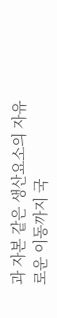과 자본 같은 생산요소의 자유로운 이동까지 국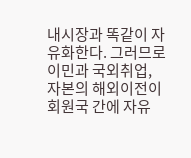내시장과 똑같이 자유화한다. 그러므로 이민과 국외취업, 자본의 해외이전이 회원국 간에 자유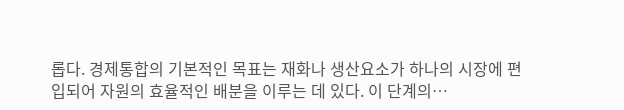롭다. 경제통합의 기본적인 목표는 재화나 생산요소가 하나의 시장에 편입되어 자원의 효율적인 배분을 이루는 데 있다. 이 단계의…